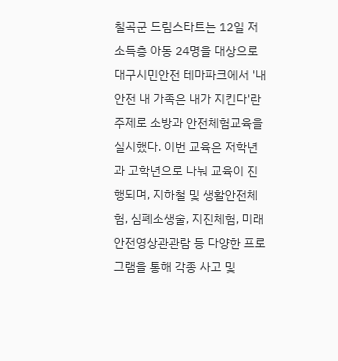칠곡군 드림스타트는 12일 저소득층 아동 24명을 대상으로 대구시민안전 테마파크에서 '내 안전 내 가족은 내가 지킨다'란 주제로 소방과 안전체험교육을 실시했다. 이번 교육은 저학년과 고학년으로 나눠 교육이 진행되며, 지하철 및 생활안전체험, 심폐소생술, 지진체험, 미래안전영상관관람 등 다양한 프로그램을 통해 각종 사고 및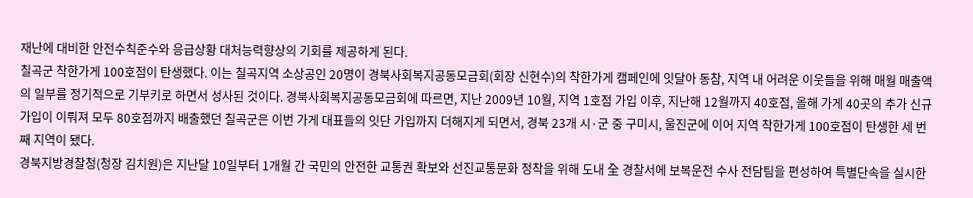재난에 대비한 안전수칙준수와 응급상황 대처능력향상의 기회를 제공하게 된다.
칠곡군 착한가게 100호점이 탄생했다. 이는 칠곡지역 소상공인 20명이 경북사회복지공동모금회(회장 신현수)의 착한가게 캠페인에 잇달아 동참, 지역 내 어려운 이웃들을 위해 매월 매출액의 일부를 정기적으로 기부키로 하면서 성사된 것이다. 경북사회복지공동모금회에 따르면, 지난 2009년 10월, 지역 1호점 가입 이후, 지난해 12월까지 40호점, 올해 가게 40곳의 추가 신규 가입이 이뤄져 모두 80호점까지 배출했던 칠곡군은 이번 가게 대표들의 잇단 가입까지 더해지게 되면서, 경북 23개 시·군 중 구미시, 울진군에 이어 지역 착한가게 100호점이 탄생한 세 번째 지역이 됐다.
경북지방경찰청(청장 김치원)은 지난달 10일부터 1개월 간 국민의 안전한 교통권 확보와 선진교통문화 정착을 위해 도내 全 경찰서에 보복운전 수사 전담팀을 편성하여 특별단속을 실시한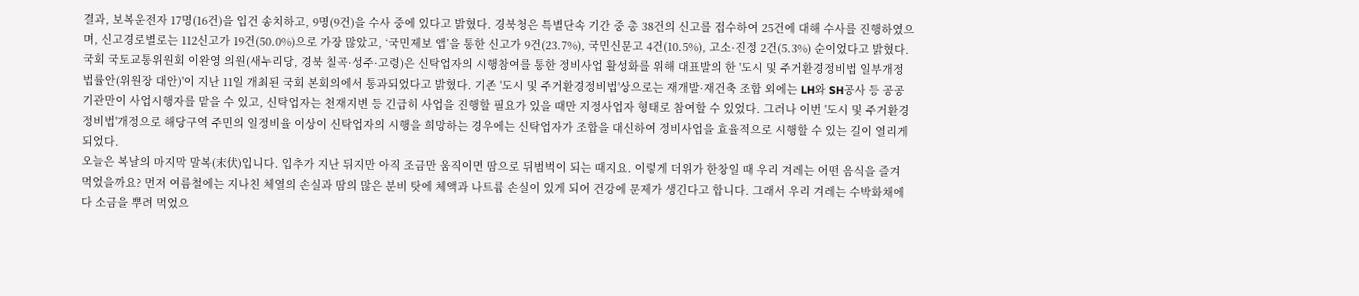결과, 보복운전자 17명(16건)을 입건 송치하고, 9명(9건)을 수사 중에 있다고 밝혔다. 경북청은 특별단속 기간 중 총 38건의 신고를 접수하여 25건에 대해 수사를 진행하였으며, 신고경로별로는 112신고가 19건(50.0%)으로 가장 많았고, ‘국민제보 앱’을 통한 신고가 9건(23.7%), 국민신문고 4건(10.5%), 고소·진정 2건(5.3%) 순이었다고 밝혔다.
국회 국토교통위원회 이완영 의원(새누리당, 경북 칠곡·성주·고령)은 신탁업자의 시행참여를 통한 정비사업 활성화를 위해 대표발의 한 '도시 및 주거환경정비법 일부개정법률안(위원장 대안)'이 지난 11일 개최된 국회 본회의에서 통과되었다고 밝혔다. 기존 '도시 및 주거환경정비법'상으로는 재개발·재건축 조합 외에는 LH와 SH공사 등 공공기관만이 사업시행자를 맡을 수 있고, 신탁업자는 천재지변 등 긴급히 사업을 진행할 필요가 있을 때만 지정사업자 형태로 참여할 수 있었다. 그러나 이번 '도시 및 주거환경정비법'개정으로 해당구역 주민의 일정비율 이상이 신탁업자의 시행을 희망하는 경우에는 신탁업자가 조합을 대신하여 정비사업을 효율적으로 시행할 수 있는 길이 열리게 되었다.
오늘은 복날의 마지막 말복(末伏)입니다. 입추가 지난 뒤지만 아직 조금만 움직이면 땀으로 뒤범벅이 되는 때지요. 이렇게 더위가 한창일 때 우리 겨레는 어떤 음식을 즐겨 먹었을까요? 먼저 여름철에는 지나친 체열의 손실과 땀의 많은 분비 탓에 체액과 나트륨 손실이 있게 되어 건강에 문제가 생긴다고 합니다. 그래서 우리 겨레는 수박화채에다 소금을 뿌려 먹었으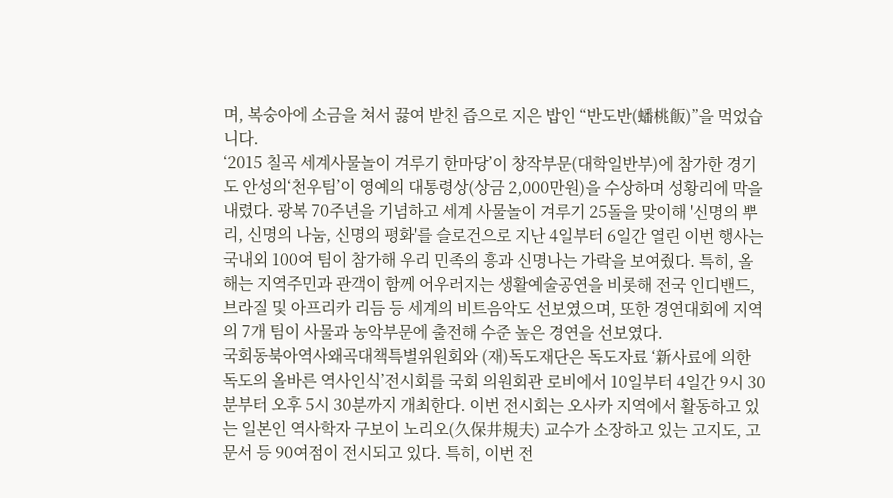며, 복숭아에 소금을 쳐서 끓여 받친 즙으로 지은 밥인 “반도반(蟠桃飯)”을 먹었습니다.
‘2015 칠곡 세계사물놀이 겨루기 한마당’이 창작부문(대학일반부)에 참가한 경기도 안성의‘천우팀’이 영예의 대통령상(상금 2,000만원)을 수상하며 성황리에 막을 내렸다. 광복 70주년을 기념하고 세계 사물놀이 겨루기 25돌을 맞이해 '신명의 뿌리, 신명의 나눔, 신명의 평화'를 슬로건으로 지난 4일부터 6일간 열린 이번 행사는 국내외 100여 팀이 참가해 우리 민족의 흥과 신명나는 가락을 보여줬다. 특히, 올해는 지역주민과 관객이 함께 어우러지는 생활예술공연을 비롯해 전국 인디밴드, 브라질 및 아프리카 리듬 등 세계의 비트음악도 선보였으며, 또한 경연대회에 지역의 7개 팀이 사물과 농악부문에 출전해 수준 높은 경연을 선보였다.
국회동북아역사왜곡대책특별위원회와 (재)독도재단은 독도자료 ‘新사료에 의한 독도의 올바른 역사인식’전시회를 국회 의원회관 로비에서 10일부터 4일간 9시 30분부터 오후 5시 30분까지 개최한다. 이번 전시회는 오사카 지역에서 활동하고 있는 일본인 역사학자 구보이 노리오(久保井規夫) 교수가 소장하고 있는 고지도, 고문서 등 90여점이 전시되고 있다. 특히, 이번 전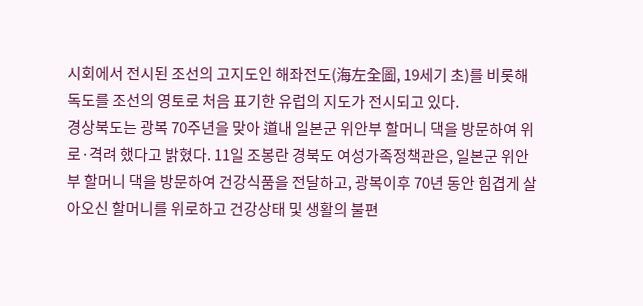시회에서 전시된 조선의 고지도인 해좌전도(海左全圖, 19세기 초)를 비롯해 독도를 조선의 영토로 처음 표기한 유럽의 지도가 전시되고 있다.
경상북도는 광복 70주년을 맞아 道내 일본군 위안부 할머니 댁을 방문하여 위로·격려 했다고 밝혔다. 11일 조봉란 경북도 여성가족정책관은, 일본군 위안부 할머니 댁을 방문하여 건강식품을 전달하고, 광복이후 70년 동안 힘겹게 살아오신 할머니를 위로하고 건강상태 및 생활의 불편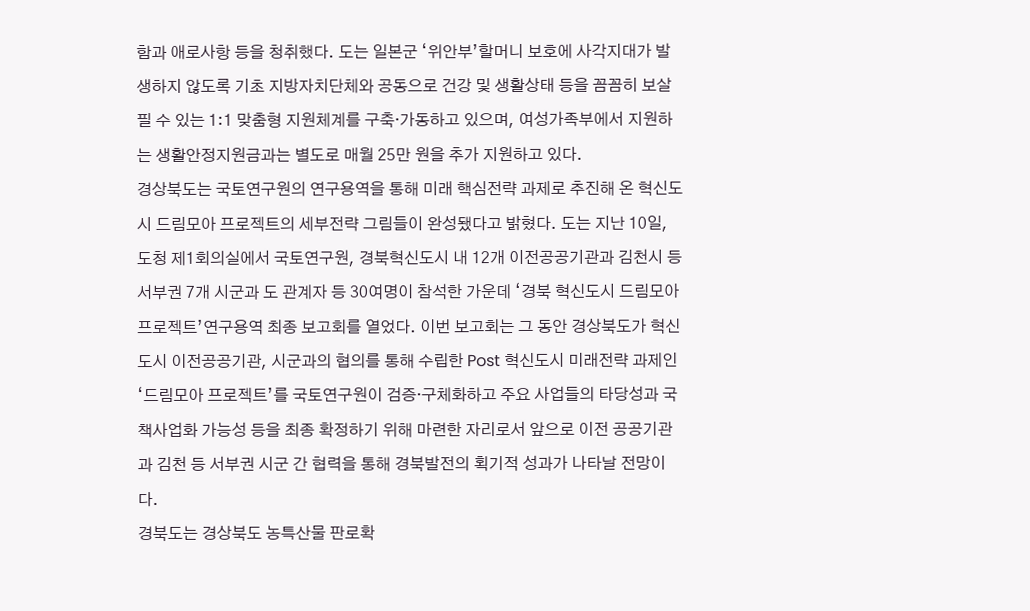함과 애로사항 등을 청취했다. 도는 일본군 ‘위안부’할머니 보호에 사각지대가 발생하지 않도록 기초 지방자치단체와 공동으로 건강 및 생활상태 등을 꼼꼼히 보살필 수 있는 1:1 맞춤형 지원체계를 구축·가동하고 있으며, 여성가족부에서 지원하는 생활안정지원금과는 별도로 매월 25만 원을 추가 지원하고 있다.
경상북도는 국토연구원의 연구용역을 통해 미래 핵심전략 과제로 추진해 온 혁신도시 드림모아 프로젝트의 세부전략 그림들이 완성됐다고 밝혔다. 도는 지난 10일, 도청 제1회의실에서 국토연구원, 경북혁신도시 내 12개 이전공공기관과 김천시 등 서부권 7개 시군과 도 관계자 등 30여명이 참석한 가운데 ‘경북 혁신도시 드림모아프로젝트’연구용역 최종 보고회를 열었다. 이번 보고회는 그 동안 경상북도가 혁신도시 이전공공기관, 시군과의 협의를 통해 수립한 Post 혁신도시 미래전략 과제인 ‘드림모아 프로젝트’를 국토연구원이 검증·구체화하고 주요 사업들의 타당성과 국책사업화 가능성 등을 최종 확정하기 위해 마련한 자리로서 앞으로 이전 공공기관과 김천 등 서부권 시군 간 협력을 통해 경북발전의 획기적 성과가 나타날 전망이다.
경북도는 경상북도 농특산물 판로확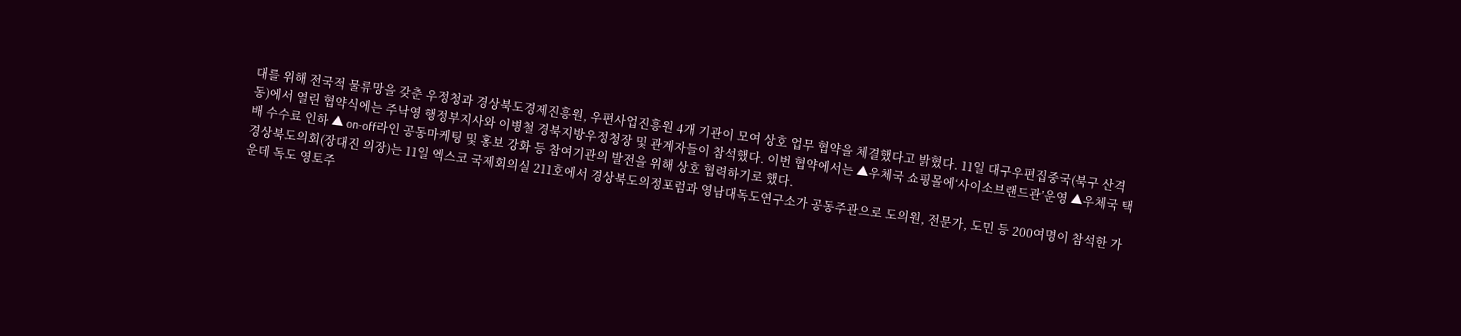대를 위해 전국적 물류망을 갖춘 우정청과 경상북도경제진흥원, 우편사업진흥원 4개 기관이 모여 상호 업무 협약을 체결했다고 밝혔다. 11일 대구우편집중국(북구 산격동)에서 열린 협약식에는 주낙영 행정부지사와 이병철 경북지방우정청장 및 관계자들이 참석했다. 이번 협약에서는 ▲우체국 쇼핑몰에‘사이소브랜드관’운영 ▲우체국 택배 수수료 인하 ▲ on-off라인 공동마케팅 및 홍보 강화 등 참여기관의 발전을 위해 상호 협력하기로 했다.
경상북도의회(장대진 의장)는 11일 엑스코 국제회의실 211호에서 경상북도의정포럼과 영남대독도연구소가 공동주관으로 도의원, 전문가, 도민 등 200여명이 참석한 가운데 독도 영토주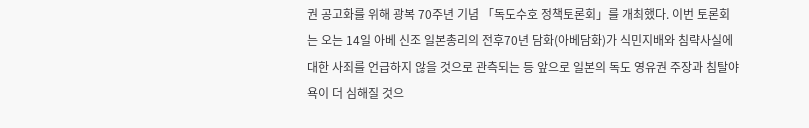권 공고화를 위해 광복 70주년 기념 「독도수호 정책토론회」를 개최했다. 이번 토론회는 오는 14일 아베 신조 일본총리의 전후70년 담화(아베담화)가 식민지배와 침략사실에 대한 사죄를 언급하지 않을 것으로 관측되는 등 앞으로 일본의 독도 영유권 주장과 침탈야욕이 더 심해질 것으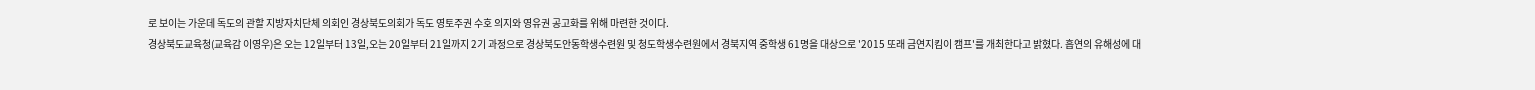로 보이는 가운데 독도의 관할 지방자치단체 의회인 경상북도의회가 독도 영토주권 수호 의지와 영유권 공고화를 위해 마련한 것이다.
경상북도교육청(교육감 이영우)은 오는 12일부터 13일,오는 20일부터 21일까지 2기 과정으로 경상북도안동학생수련원 및 청도학생수련원에서 경북지역 중학생 61명을 대상으로 '2015 또래 금연지킴이 캠프'를 개최한다고 밝혔다. 흡연의 유해성에 대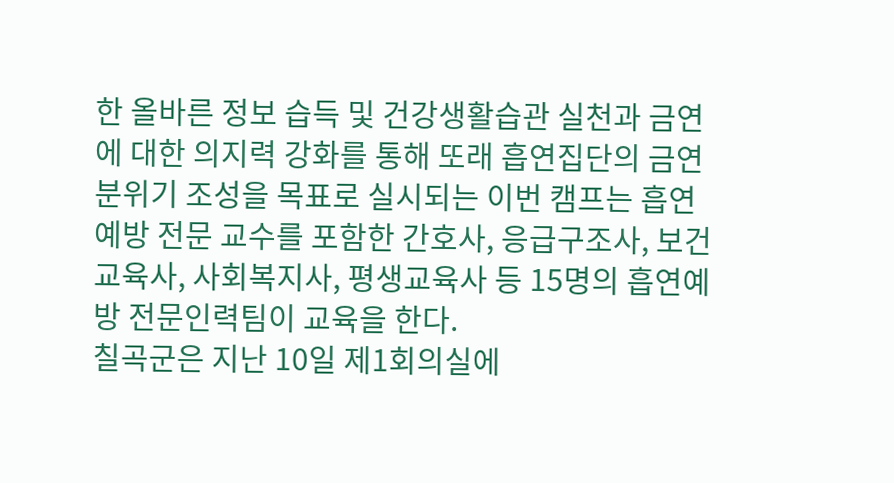한 올바른 정보 습득 및 건강생활습관 실천과 금연에 대한 의지력 강화를 통해 또래 흡연집단의 금연분위기 조성을 목표로 실시되는 이번 캠프는 흡연예방 전문 교수를 포함한 간호사, 응급구조사, 보건교육사, 사회복지사, 평생교육사 등 15명의 흡연예방 전문인력팀이 교육을 한다.
칠곡군은 지난 10일 제1회의실에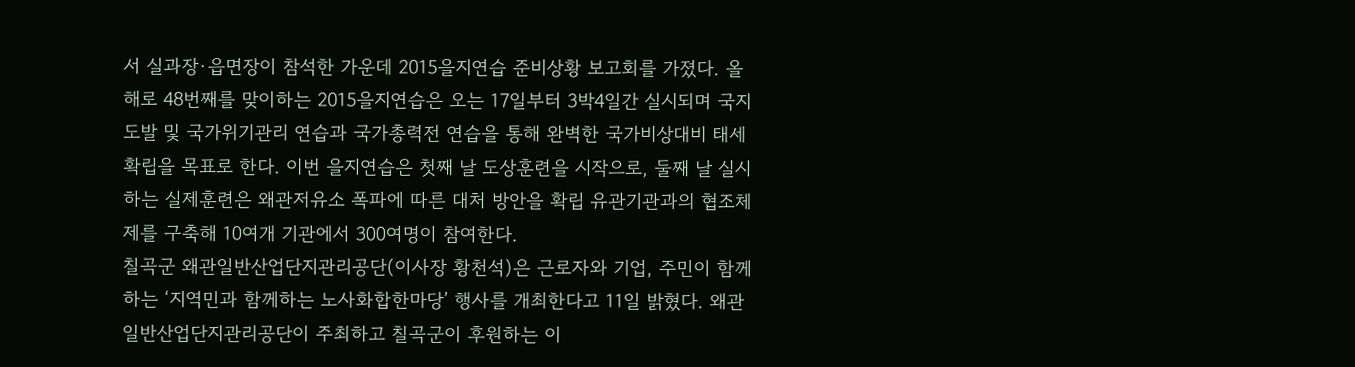서 실과장·읍면장이 참석한 가운데 2015을지연습 준비상황 보고회를 가졌다. 올해로 48번째를 맞이하는 2015을지연습은 오는 17일부터 3박4일간 실시되며 국지 도발 및 국가위기관리 연습과 국가총력전 연습을 통해 완벽한 국가비상대비 태세 확립을 목표로 한다. 이번 을지연습은 첫째 날 도상훈련을 시작으로, 둘째 날 실시하는 실제훈련은 왜관저유소 폭파에 따른 대처 방안을 확립 유관기관과의 협조체제를 구축해 10여개 기관에서 300여명이 참여한다.
칠곡군 왜관일반산업단지관리공단(이사장 황천석)은 근로자와 기업, 주민이 함께하는 ‘지역민과 함께하는 노사화합한마당’ 행사를 개최한다고 11일 밝혔다. 왜관일반산업단지관리공단이 주최하고 칠곡군이 후원하는 이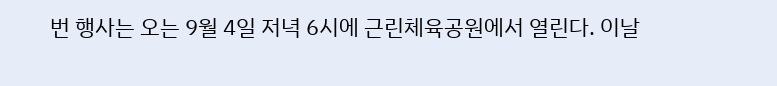번 행사는 오는 9월 4일 저녁 6시에 근린체육공원에서 열린다. 이날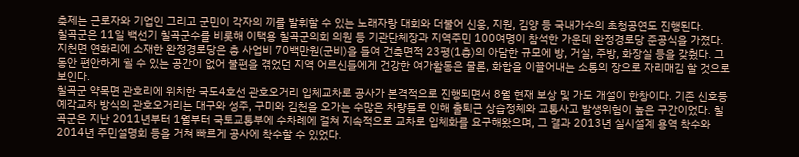축제는 근로자와 기업인 그리고 군민이 각자의 끼를 발휘할 수 있는 노래자랑 대회와 더불어 신웅, 지원, 김양 등 국내가수의 초청공연도 진행된다.
칠곡군은 11일 백선기 칠곡군수를 비롯해 이택용 칠곡군의회 의원 등 기관단체장과 지역주민 100여명이 참석한 가운데 완정경로당 준공식을 가졌다. 지천면 연화리에 소재한 완정경로당은 총 사업비 70백만원(군비)을 들여 건축면적 23평(1층)의 아담한 규모에 방, 거실, 주방, 화장실 등을 갖췄다. 그동안 편안하게 쉴 수 있는 공간이 없어 불편을 겪었던 지역 어르신들에게 건강한 여가활동은 물론, 화합을 이끌어내는 소통의 장으로 자리매김 할 것으로 보인다.
칠곡군 약목면 관호리에 위치한 국도4호선 관호오거리 입체교차로 공사가 본격적으로 진행되면서 8월 현재 보상 및 가도 개설이 한창이다. 기존 신호등 예각교차 방식의 관호오거리는 대구와 성주, 구미와 김천을 오가는 수많은 차량들로 인해 출퇴근 상습정체와 교통사고 발생위험이 높은 구간이었다. 칠곡군은 지난 2011년부터 1월부터 국토교통부에 수차례에 걸쳐 지속적으로 교차로 입체화를 요구해왔으며, 그 결과 2013년 실시설계 용역 착수와 2014년 주민설명회 등을 거쳐 빠르게 공사에 착수할 수 있었다.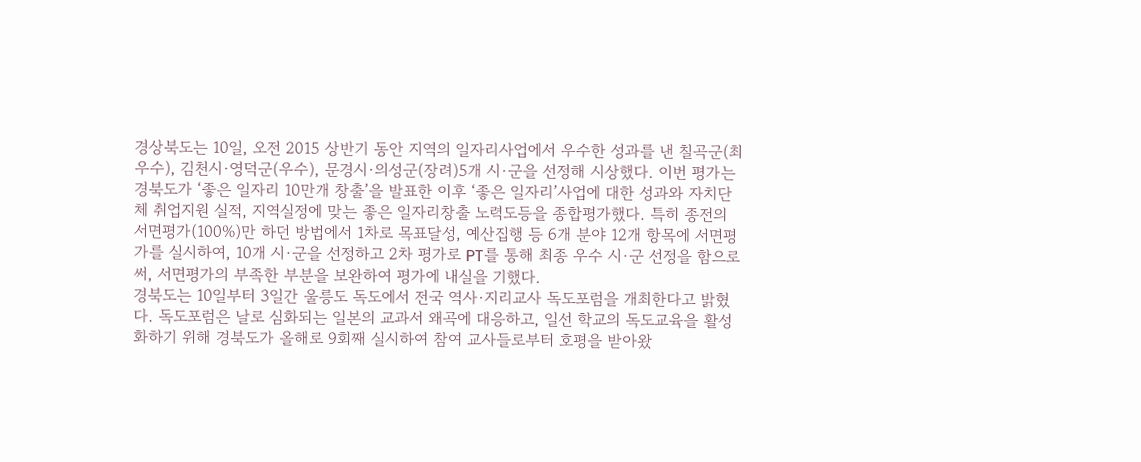경상북도는 10일, 오전 2015 상반기 동안 지역의 일자리사업에서 우수한 성과를 낸 칠곡군(최우수), 김천시·영덕군(우수), 문경시·의성군(장려)5개 시·군을 선정해 시상했다. 이번 평가는 경북도가 ‘좋은 일자리 10만개 창출’을 발표한 이후 ‘좋은 일자리’사업에 대한 성과와 자치단체 취업지원 실적, 지역실정에 맞는 좋은 일자리창출 노력도등을 종합평가했다. 특히 종전의 서면평가(100%)만 하던 방법에서 1차로 목표달성, 예산집행 등 6개 분야 12개 항목에 서면평가를 실시하여, 10개 시·군을 선정하고 2차 평가로 PT를 통해 최종 우수 시·군 선정을 함으로써, 서면평가의 부족한 부분을 보완하여 평가에 내실을 기했다.
경북도는 10일부터 3일간 울릉도 독도에서 전국 역사·지리교사 독도포럼을 개최한다고 밝혔다. 독도포럼은 날로 심화되는 일본의 교과서 왜곡에 대응하고, 일선 학교의 독도교육을 활성화하기 위해 경북도가 올해로 9회째 실시하여 참여 교사들로부터 호평을 받아왔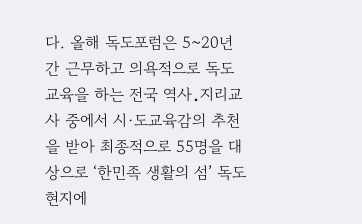다. 올해 독도포럼은 5~20년간 근무하고 의욕적으로 독도 교육을 하는 전국 역사․지리교사 중에서 시·도교육감의 추천을 받아 최종적으로 55명을 대상으로 ‘한민족 생활의 섬’ 독도 현지에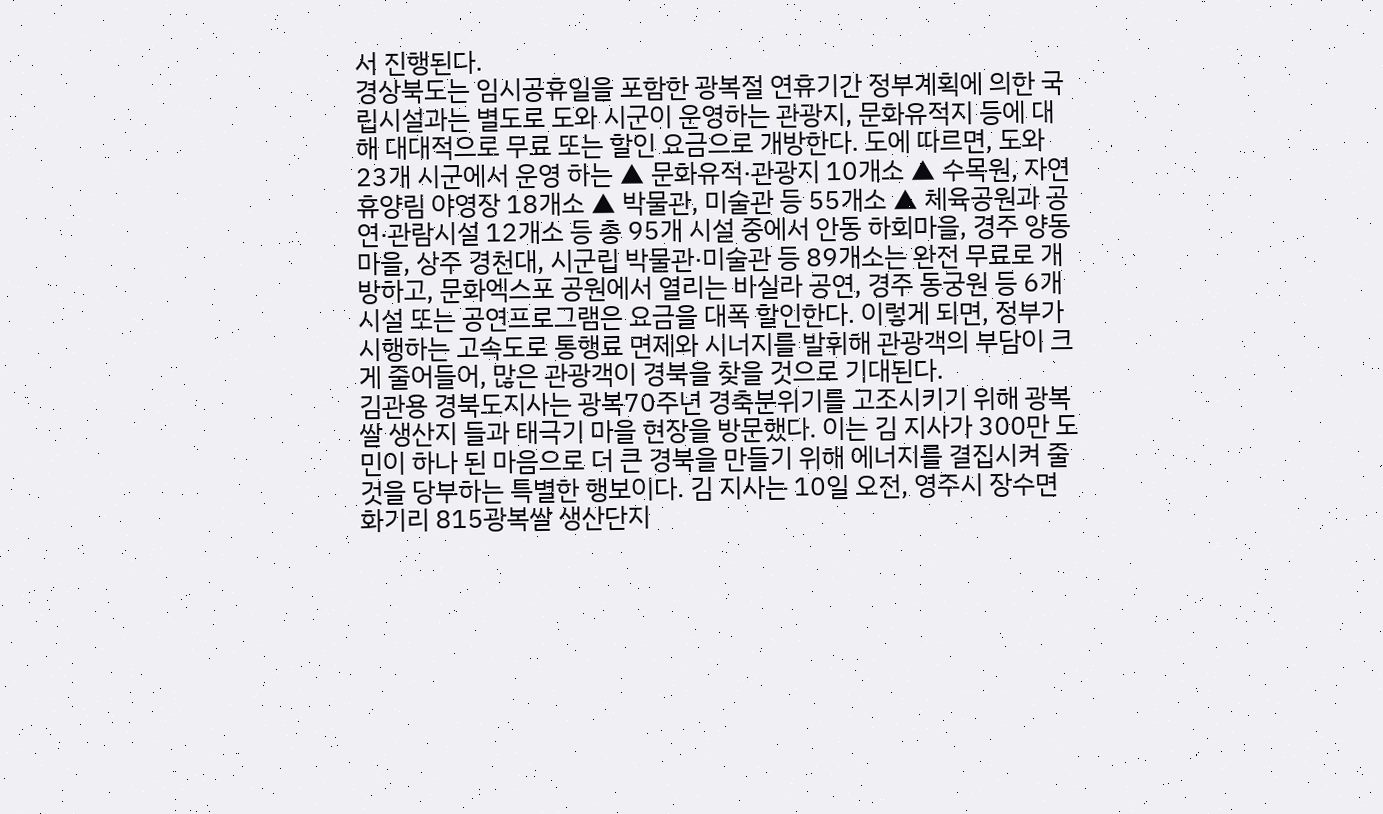서 진행된다.
경상북도는 임시공휴일을 포함한 광복절 연휴기간 정부계획에 의한 국립시설과는 별도로 도와 시군이 운영하는 관광지, 문화유적지 등에 대해 대대적으로 무료 또는 할인 요금으로 개방한다. 도에 따르면, 도와 23개 시군에서 운영 하는 ▲ 문화유적·관광지 10개소 ▲ 수목원, 자연휴양림 야영장 18개소 ▲ 박물관, 미술관 등 55개소 ▲ 체육공원과 공연·관람시설 12개소 등 총 95개 시설 중에서 안동 하회마을, 경주 양동마을, 상주 경천대, 시군립 박물관·미술관 등 89개소는 완전 무료로 개방하고, 문화엑스포 공원에서 열리는 바실라 공연, 경주 동궁원 등 6개 시설 또는 공연프로그램은 요금을 대폭 할인한다. 이렇게 되면, 정부가 시행하는 고속도로 통행료 면제와 시너지를 발휘해 관광객의 부담이 크게 줄어들어, 많은 관광객이 경북을 찾을 것으로 기대된다.
김관용 경북도지사는 광복70주년 경축분위기를 고조시키기 위해 광복쌀 생산지 들과 태극기 마을 현장을 방문했다. 이는 김 지사가 300만 도민이 하나 된 마음으로 더 큰 경북을 만들기 위해 에너지를 결집시켜 줄 것을 당부하는 특별한 행보이다. 김 지사는 10일 오전, 영주시 장수면 화기리 815광복쌀 생산단지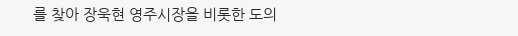를 찾아 장욱현 영주시장을 비롯한 도의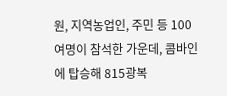원, 지역농업인, 주민 등 100여명이 참석한 가운데, 콤바인에 탑승해 815광복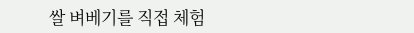쌀 벼베기를 직접 체험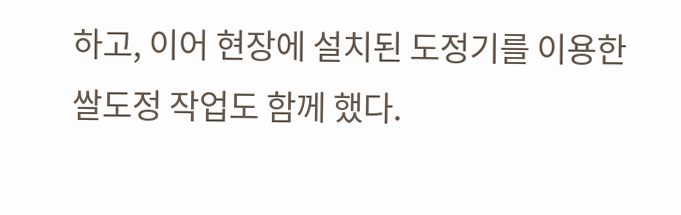하고, 이어 현장에 설치된 도정기를 이용한 쌀도정 작업도 함께 했다.